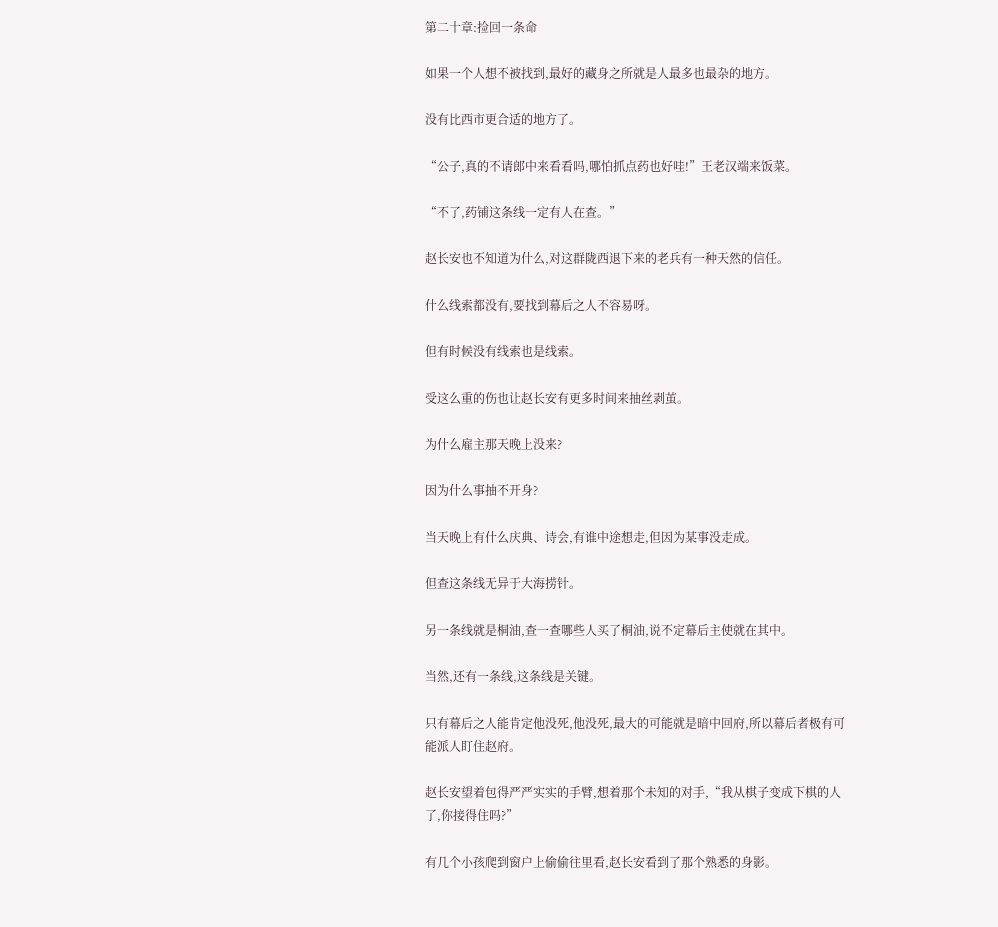第二十章:捡回一条命

如果一个人想不被找到,最好的藏身之所就是人最多也最杂的地方。

没有比西市更合适的地方了。

“公子,真的不请郎中来看看吗,哪怕抓点药也好哇!”王老汉端来饭菜。

“不了,药铺这条线一定有人在查。”

赵长安也不知道为什么,对这群陇西退下来的老兵有一种天然的信任。

什么线索都没有,要找到幕后之人不容易呀。

但有时候没有线索也是线索。

受这么重的伤也让赵长安有更多时间来抽丝剥茧。

为什么雇主那天晚上没来?

因为什么事抽不开身?

当天晚上有什么庆典、诗会,有谁中途想走,但因为某事没走成。

但查这条线无异于大海捞针。

另一条线就是桐油,查一查哪些人买了桐油,说不定幕后主使就在其中。

当然,还有一条线,这条线是关键。

只有幕后之人能肯定他没死,他没死,最大的可能就是暗中回府,所以幕后者极有可能派人盯住赵府。

赵长安望着包得严严实实的手臂,想着那个未知的对手,“我从棋子变成下棋的人了,你接得住吗?”

有几个小孩爬到窗户上偷偷往里看,赵长安看到了那个熟悉的身影。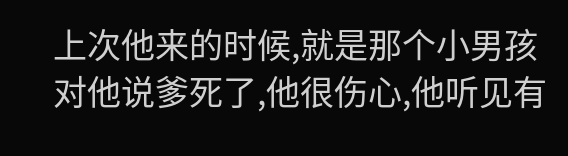上次他来的时候,就是那个小男孩对他说爹死了,他很伤心,他听见有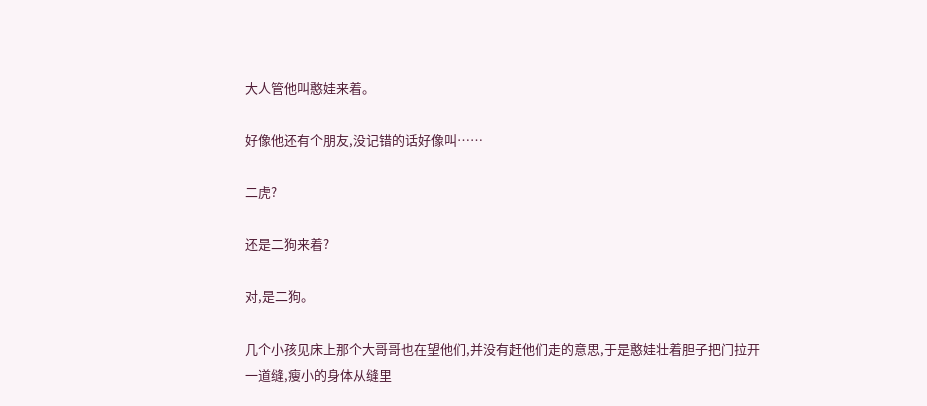大人管他叫憨娃来着。

好像他还有个朋友,没记错的话好像叫……

二虎?

还是二狗来着?

对,是二狗。

几个小孩见床上那个大哥哥也在望他们,并没有赶他们走的意思,于是憨娃壮着胆子把门拉开一道缝,瘦小的身体从缝里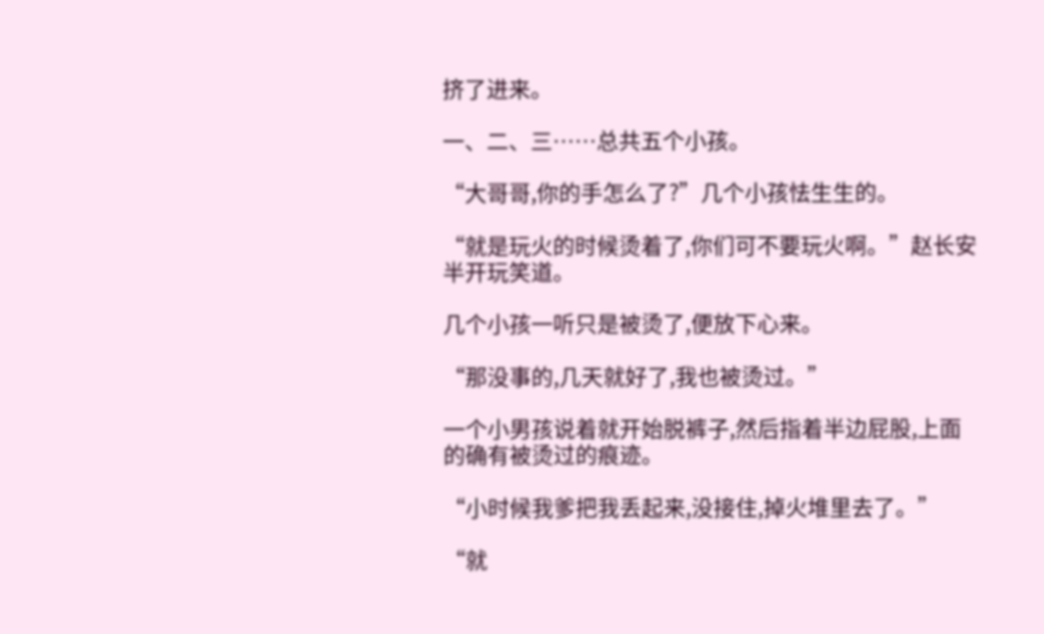挤了进来。

一、二、三……总共五个小孩。

“大哥哥,你的手怎么了?”几个小孩怯生生的。

“就是玩火的时候烫着了,你们可不要玩火啊。”赵长安半开玩笑道。

几个小孩一听只是被烫了,便放下心来。

“那没事的,几天就好了,我也被烫过。”

一个小男孩说着就开始脱裤子,然后指着半边屁股,上面的确有被烫过的痕迹。

“小时候我爹把我丢起来,没接住,掉火堆里去了。”

“就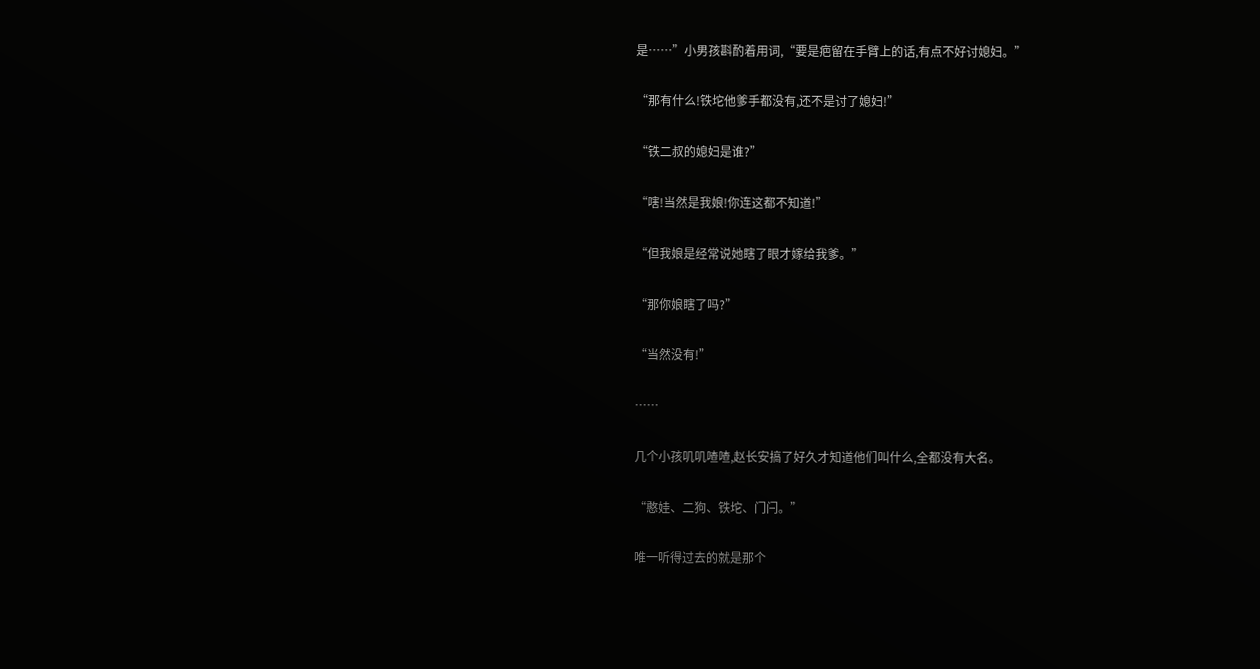是……”小男孩斟酌着用词,“要是疤留在手臂上的话,有点不好讨媳妇。”

“那有什么!铁坨他爹手都没有,还不是讨了媳妇!”

“铁二叔的媳妇是谁?”

“嗐!当然是我娘!你连这都不知道!”

“但我娘是经常说她瞎了眼才嫁给我爹。”

“那你娘瞎了吗?”

“当然没有!”

……

几个小孩叽叽喳喳,赵长安搞了好久才知道他们叫什么,全都没有大名。

“憨娃、二狗、铁坨、门闩。”

唯一听得过去的就是那个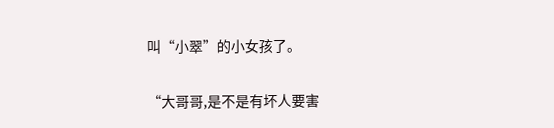叫“小翠”的小女孩了。

“大哥哥,是不是有坏人要害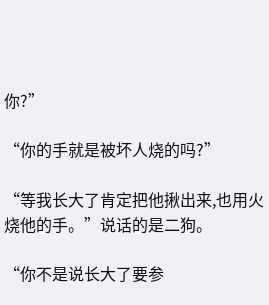你?”

“你的手就是被坏人烧的吗?”

“等我长大了肯定把他揪出来,也用火烧他的手。”说话的是二狗。

“你不是说长大了要参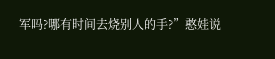军吗?哪有时间去烧别人的手?”憨娃说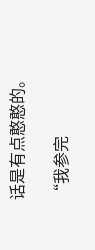话是有点憨憨的。

“我参完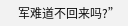军难道不回来吗?”